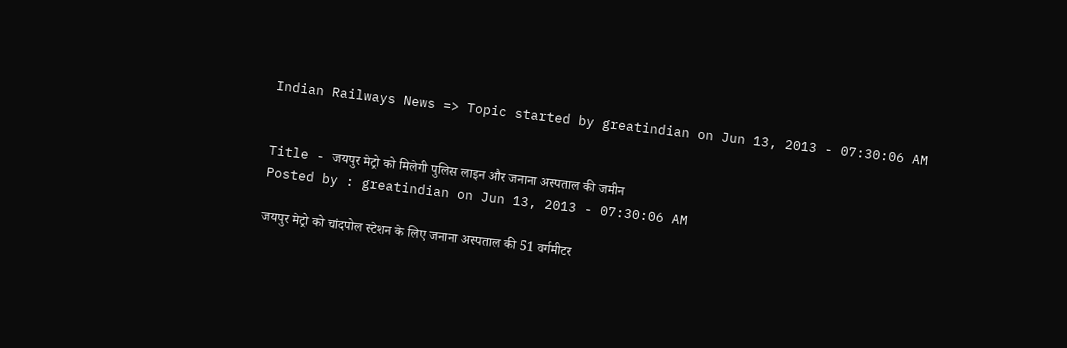Indian Railways News => Topic started by greatindian on Jun 13, 2013 - 07:30:06 AM


Title - जयपुर मेट्रो को मिलेगी पुलिस लाइन और जनाना अस्पताल की जमीन
Posted by : greatindian on Jun 13, 2013 - 07:30:06 AM

जयपुर मेट्रो को चांदपोल स्टेशन के लिए जनाना अस्पताल की 51 वर्गमीटर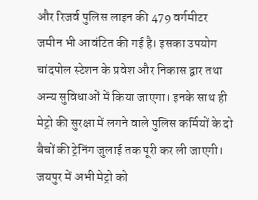और रिजर्व पुलिस लाइन की 479 वर्गमीटर जमीन भी आवंटित की गई है। इसका उपयोग चांदपोल स्टेशन के प्रवेश और निकास द्वार तथा अन्य सुविधाओं में किया जाएगा। इनके साथ ही मेट्रो की सुरक्षा में लगने वाले पुलिस कर्मियों के दो बैचों की ट्रेनिंग जुलाई तक पूरी कर ली जाएगी। जयपुर में अभी मेट्रो को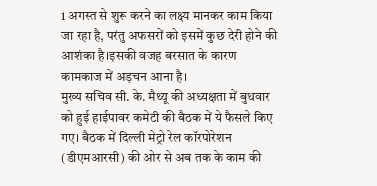1 अगस्त से शुरू करने का लक्ष्य मानकर काम किया जा रहा है, परंतु अफसरों को इसमें कुछ देरी होने की आशंका है।इसकी वजह बरसात के कारण कामकाज में अड़चन आना है।
मुख्य सचिव सी. के. मैथ्यू की अध्यक्षता में बुधवार को हुई हाईपावर कमेटी की बैठक में ये फैसले किए गए। बैठक में दिल्ली मेट्रो रेल कॉरपोरेशन (डीएमआरसी) की ओर से अब तक के काम की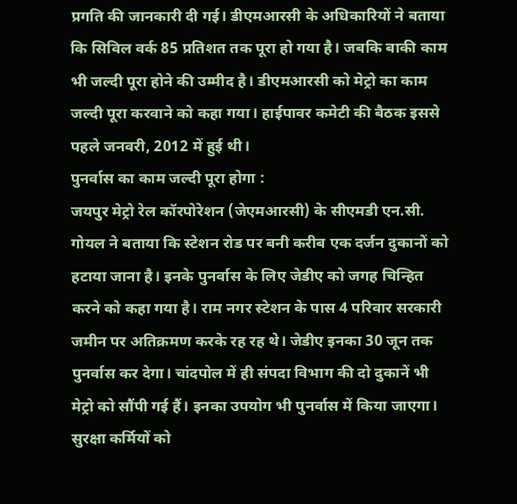प्रगति की जानकारी दी गई। डीएमआरसी के अधिकारियों ने बताया कि सिविल वर्क 85 प्रतिशत तक पूरा हो गया है। जबकि बाकी काम भी जल्दी पूरा होने की उम्मीद है। डीएमआरसी को मेट्रो का काम जल्दी पूरा करवाने को कहा गया। हाईपावर कमेटी की बैठक इससे पहले जनवरी, 2012 में हुई थी।
पुनर्वास का काम जल्दी पूरा होगा :
जयपुर मेट्रो रेल कॉरपोरेशन (जेएमआरसी) के सीएमडी एन.सी. गोयल ने बताया कि स्टेशन रोड पर बनी करीब एक दर्जन दुकानों को हटाया जाना है। इनके पुनर्वास के लिए जेडीए को जगह चिन्हित करने को कहा गया है। राम नगर स्टेशन के पास 4 परिवार सरकारी जमीन पर अतिक्रमण करके रह रह थे। जेडीए इनका 30 जून तक पुनर्वास कर देगा। चांदपोल में ही संपदा विभाग की दो दुकानें भी मेट्रो को सौंपी गई हैं। इनका उपयोग भी पुनर्वास में किया जाएगा।
सुरक्षा कर्मियों को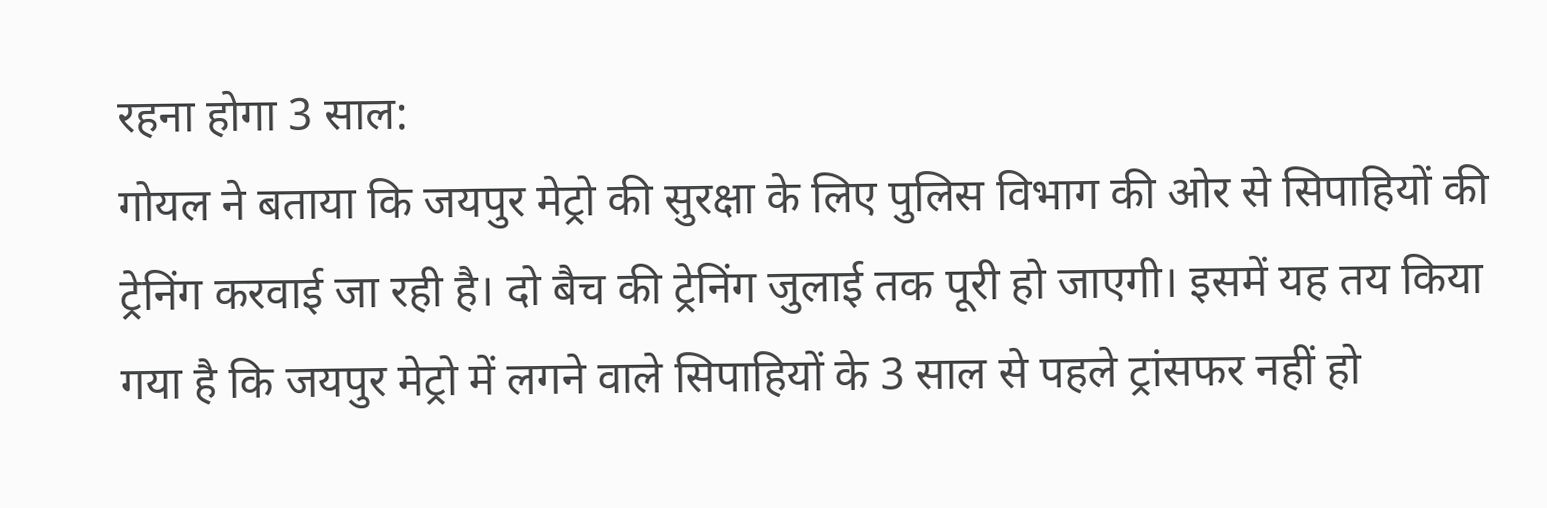रहना होगा 3 साल:
गोयल ने बताया कि जयपुर मेट्रो की सुरक्षा के लिए पुलिस विभाग की ओर से सिपाहियों की ट्रेनिंग करवाई जा रही है। दो बैच की ट्रेनिंग जुलाई तक पूरी हो जाएगी। इसमें यह तय किया गया है कि जयपुर मेट्रो में लगने वाले सिपाहियों के 3 साल से पहले ट्रांसफर नहीं हो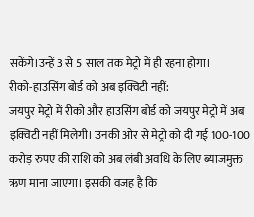सकेंगे।उन्हें 3 से 5 साल तक मेट्रो में ही रहना होगा।
रीको-हाउसिंग बोर्ड को अब इक्विटी नहीं:
जयपुर मेट्रो में रीको और हाउसिंग बोर्ड को जयपुर मेट्रो में अब इक्विटी नहीं मिलेगी। उनकी ओर से मेट्रो को दी गई 100-100 करोड़ रुपए की राशि को अब लंबी अवधि के लिए ब्याजमुक्त ऋण माना जाएगा। इसकी वजह है कि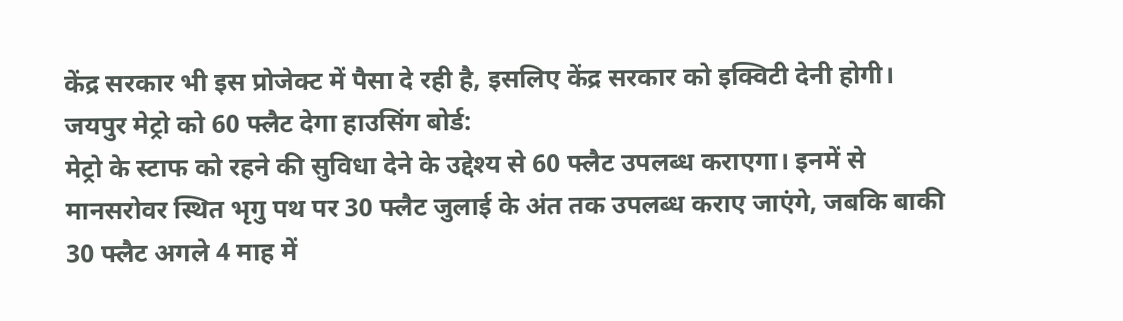केंद्र सरकार भी इस प्रोजेक्ट में पैसा दे रही है, इसलिए केंद्र सरकार को इक्विटी देनी होगी।
जयपुर मेट्रो को 60 फ्लैट देगा हाउसिंग बोर्ड:
मेट्रो के स्टाफ को रहने की सुविधा देने के उद्देश्य से 60 फ्लैट उपलब्ध कराएगा। इनमें से मानसरोवर स्थित भृगु पथ पर 30 फ्लैट जुलाई के अंत तक उपलब्ध कराए जाएंगे, जबकि बाकी 30 फ्लैट अगले 4 माह में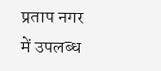प्रताप नगर में उपलब्ध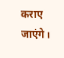कराए जाएंगे।